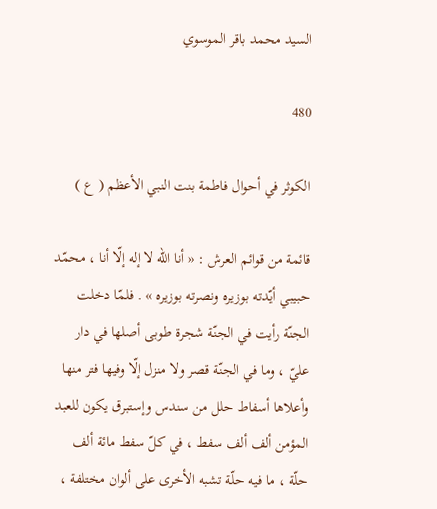السيد محمد باقر الموسوي

480

الكوثر في أحوال فاطمة بنت النبي الأعظم ( ع )

قائمة من قوائم العرش : « أنا اللّه لا إله إلّا أنا ، محمّد حبيبي أيّدته بوزيره ونصرته بوزيره » . فلمّا دخلت الجنّة رأيت في الجنّة شجرة طوبى أصلها في دار عليّ ، وما في الجنّة قصر ولا منزل إلّا وفيها فتر منها وأعلاها أسفاط حلل من سندس وإستبرق يكون للعبد المؤمن ألف ألف سفط ، في كلّ سفط مائة ألف حلّة ، ما فيه حلّة تشبه الأخرى على ألوان مختلفة ،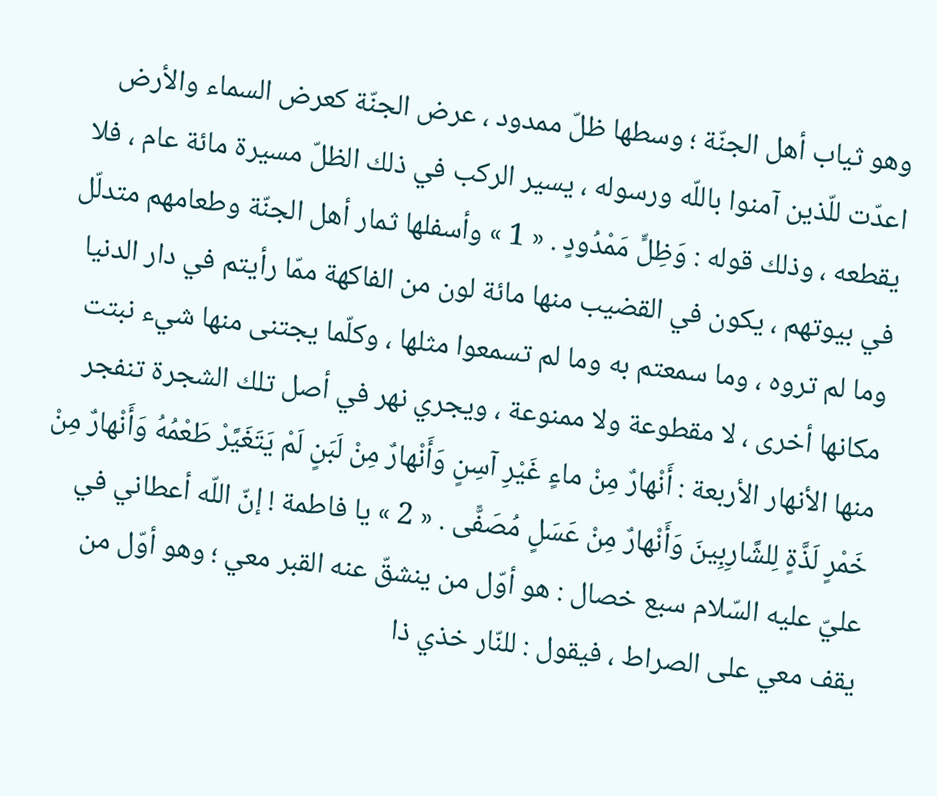وهو ثياب أهل الجنّة ؛ وسطها ظلّ ممدود ، عرض الجنّة كعرض السماء والأرض اعدّت للّذين آمنوا باللّه ورسوله ، يسير الركب في ذلك الظلّ مسيرة مائة عام ، فلا يقطعه ، وذلك قوله : وَظِلٍّ مَمْدُودٍ . « 1 » وأسفلها ثمار أهل الجنّة وطعامهم متدلّل في بيوتهم ، يكون في القضيب منها مائة لون من الفاكهة ممّا رأيتم في دار الدنيا وما لم تروه ، وما سمعتم به وما لم تسمعوا مثلها ، وكلّما يجتنى منها شيء نبتت مكانها أخرى ، لا مقطوعة ولا ممنوعة ، ويجري نهر في أصل تلك الشجرة تنفجر منها الأنهار الأربعة : أَنْهارٌ مِنْ ماءٍ غَيْرِ آسِنٍ وَأَنْهارٌ مِنْ لَبَنٍ لَمْ يَتَغَيَّرْ طَعْمُهُ وَأَنْهارٌ مِنْ خَمْرٍ لَذَّةٍ لِلشَّارِبِينَ وَأَنْهارٌ مِنْ عَسَلٍ مُصَفًّى . « 2 » يا فاطمة ! إنّ اللّه أعطاني في عليّ عليه السّلام سبع خصال : هو أوّل من ينشقّ عنه القبر معي ؛ وهو أوّل من يقف معي على الصراط ، فيقول : للنّار خذي ذا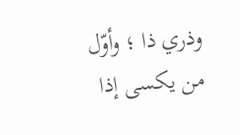وذري ذا ؛ وأوّل من يكسى إذا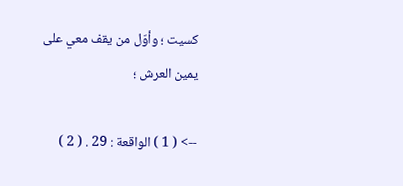كسيت ؛ وأوّل من يقف معي على يمين العرش ؛

--> ( 1 ) الواقعة : 29 . ( 2 )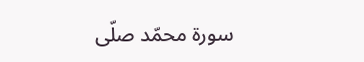سورة محمّد صلّى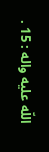اللّه عليه واله : 15 .